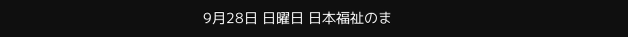9月28日 日曜日 日本福祉のま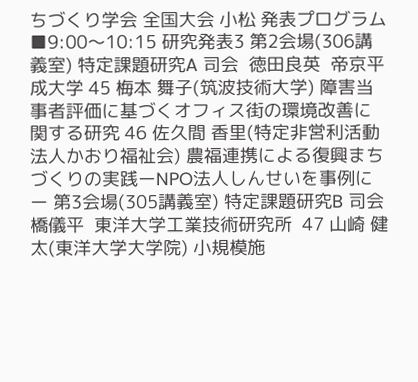ちづくり学会 全国大会 小松 発表プログラム ■9:00〜10:15 研究発表3 第2会場(306講義室) 特定課題研究A 司会  徳田良英  帝京平成大学 45 梅本 舞子(筑波技術大学) 障害当事者評価に基づくオフィス街の環境改善に関する研究 46 佐久間 香里(特定非営利活動法人かおり福祉会) 農福連携による復興まちづくりの実践ーNPO法人しんせいを事例にー 第3会場(305講義室) 特定課題研究B 司会  橋儀平  東洋大学工業技術研究所  47 山崎 健太(東洋大学大学院) 小規模施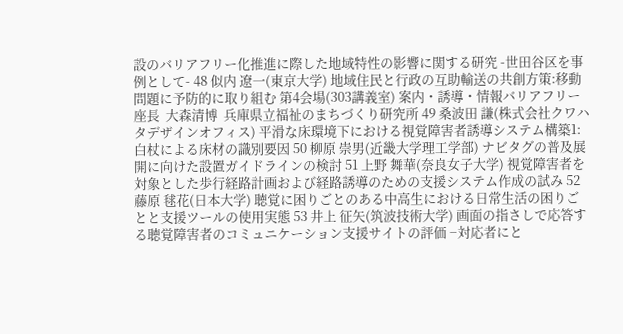設のバリアフリー化推進に際した地域特性の影響に関する研究 -世田谷区を事例として- 48 似内 遼一(東京大学) 地域住民と行政の互助輸送の共創方策:移動問題に予防的に取り組む 第4会場(303講義室) 案内・誘導・情報バリアフリー 座長  大森清博  兵庫県立福祉のまちづくり研究所 49 桑波田 謙(株式会社クワハタデザインオフィス) 平滑な床環境下における視覚障害者誘導システム構築1:白杖による床材の識別要因 50 柳原 崇男(近畿大学理工学部) ナビタグの普及展開に向けた設置ガイドラインの検討 51 上野 舞華(奈良女子大学) 視覚障害者を対象とした歩行経路計画および経路誘導のための支援システム作成の試み 52 藤原 毬花(日本大学) 聴覚に困りごとのある中高生における日常生活の困りごとと支援ツールの使用実態 53 井上 征矢(筑波技術大学) 画面の指さしで応答する聴覚障害者のコミュニケーション支援サイトの評価 −対応者にと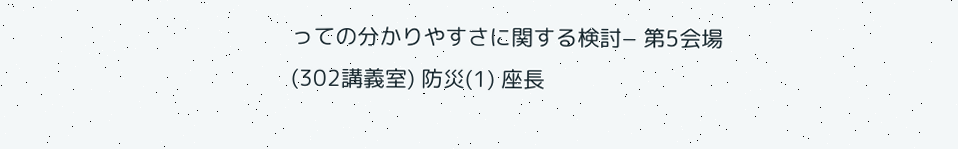っての分かりやすさに関する検討− 第5会場(302講義室) 防災(1) 座長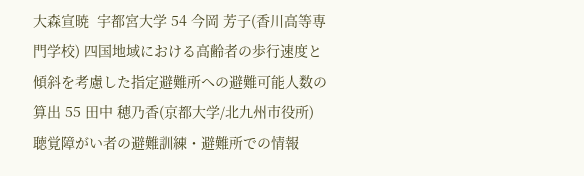大森宣暁  宇都宮大学 54 今岡 芳子(香川高等専門学校) 四国地域における高齢者の歩行速度と傾斜を考慮した指定避難所への避難可能人数の算出 55 田中 穂乃香(京都大学/北九州市役所) 聴覚障がい者の避難訓練・避難所での情報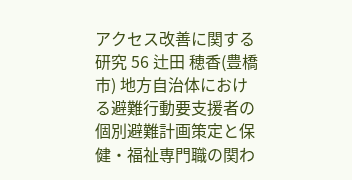アクセス改善に関する研究 56 辻田 穂香(豊橋市) 地方自治体における避難行動要支援者の個別避難計画策定と保健・福祉専門職の関わ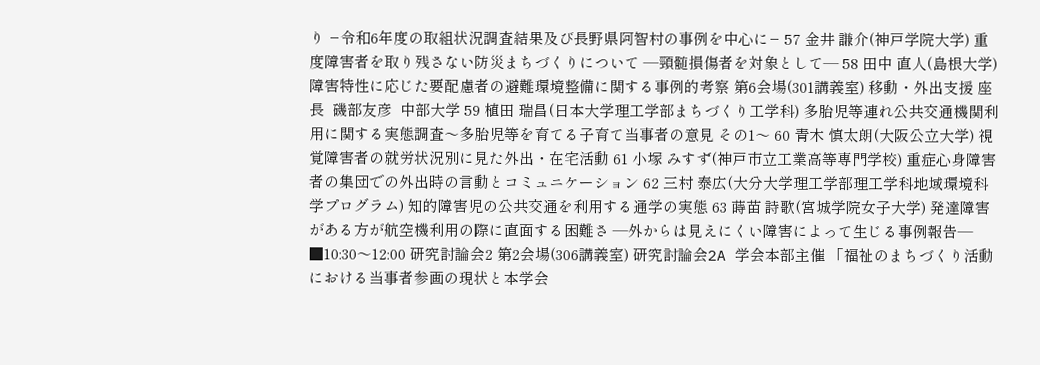り −令和6年度の取組状況調査結果及び長野県阿智村の事例を中心に− 57 金井 謙介(神戸学院大学) 重度障害者を取り残さない防災まちづくりについて ―頸髄損傷者を対象として― 58 田中 直人(島根大学) 障害特性に応じた要配慮者の避難環境整備に関する事例的考察 第6会場(301講義室) 移動・外出支援 座長  磯部友彦  中部大学 59 植田 瑞昌(日本大学理工学部まちづくり工学科) 多胎児等連れ公共交通機関利用に関する実態調査〜多胎児等を育てる子育て当事者の意見 その1〜 60 青木 慎太朗(大阪公立大学) 視覚障害者の就労状況別に見た外出・在宅活動 61 小塚 みすず(神戸市立工業高等専門学校) 重症心身障害者の集団での外出時の言動とコミュニケーション 62 三村 泰広(大分大学理工学部理工学科地域環境科学プログラム) 知的障害児の公共交通を利用する通学の実態 63 蒔苗 詩歌(宮城学院女子大学) 発達障害がある方が航空機利用の際に直面する困難さ ―外からは見えにくい障害によって生じる事例報告― ■10:30〜12:00 研究討論会2 第2会場(306講義室) 研究討論会2A 学会本部主催 「福祉のまちづくり活動における当事者参画の現状と本学会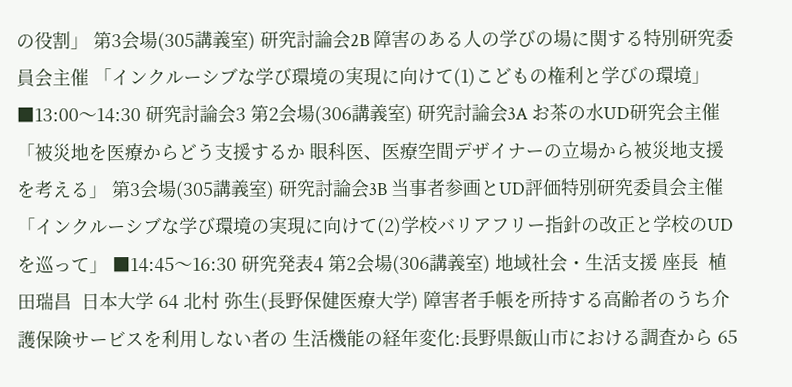の役割」 第3会場(305講義室) 研究討論会2B 障害のある人の学びの場に関する特別研究委員会主催 「インクルーシブな学び環境の実現に向けて(1)こどもの権利と学びの環境」 ■13:00〜14:30 研究討論会3 第2会場(306講義室) 研究討論会3A お茶の水UD研究会主催「被災地を医療からどう支援するか 眼科医、医療空間デザイナーの立場から被災地支援を考える」 第3会場(305講義室) 研究討論会3B 当事者参画とUD評価特別研究委員会主催 「インクルーシブな学び環境の実現に向けて(2)学校バリアフリー指針の改正と学校のUDを巡って」 ■14:45〜16:30 研究発表4 第2会場(306講義室) 地域社会・生活支援 座長  植田瑞昌  日本大学 64 北村 弥生(長野保健医療大学) 障害者手帳を所持する高齢者のうち介護保険サービスを利用しない者の 生活機能の経年変化:長野県飯山市における調査から 65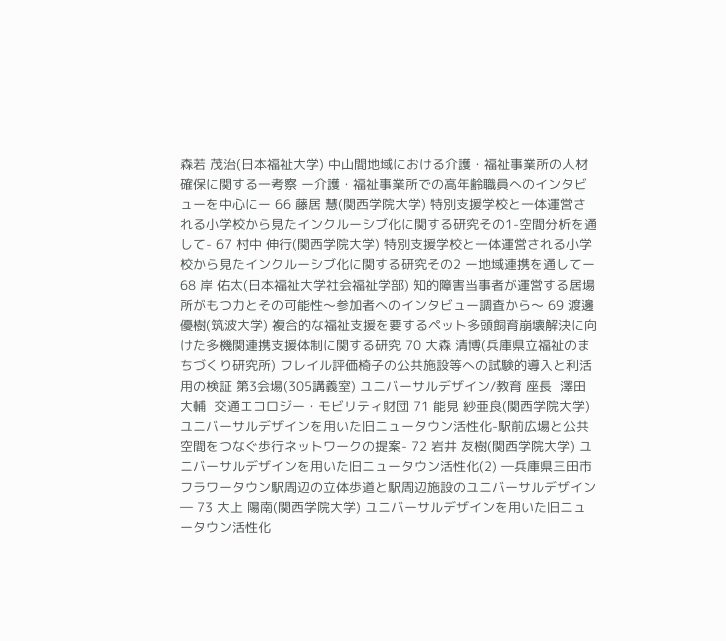森若 茂治(日本福祉大学) 中山間地域における介護・福祉事業所の人材確保に関する一考察 ー介護・福祉事業所での高年齢職員へのインタビューを中心にー 66 藤居 慧(関西学院大学) 特別支援学校と一体運営される小学校から見たインクルーシブ化に関する研究その1-空間分析を通して- 67 村中 伸行(関西学院大学) 特別支援学校と一体運営される小学校から見たインクルーシブ化に関する研究その2 ー地域連携を通してー 68 岸 佑太(日本福祉大学社会福祉学部) 知的障害当事者が運営する居場所がもつ力とその可能性〜参加者へのインタビュー調査から〜 69 渡邊 優樹(筑波大学) 複合的な福祉支援を要するペット多頭飼育崩壊解決に向けた多機関連携支援体制に関する研究 70 大森 清博(兵庫県立福祉のまちづくり研究所) フレイル評価椅子の公共施設等への試験的導入と利活用の検証 第3会場(305講義室) ユニバーサルデザイン/教育 座長  澤田大輔  交通エコロジー・モビリティ財団 71 能見 紗亜良(関西学院大学) ユニバーサルデザインを用いた旧ニュータウン活性化-駅前広場と公共空間をつなぐ歩行ネットワークの提案- 72 岩井 友樹(関西学院大学) ユニバーサルデザインを用いた旧ニュータウン活性化(2) ―兵庫県三田市フラワータウン駅周辺の立体歩道と駅周辺施設のユニバーサルデザイン― 73 大上 陽南(関西学院大学) ユニバーサルデザインを用いた旧ニュータウン活性化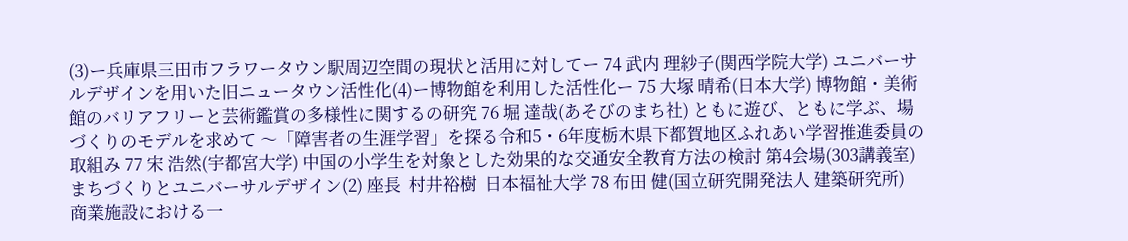(3)ー兵庫県三田市フラワータウン駅周辺空間の現状と活用に対してー 74 武内 理紗子(関西学院大学) ユニバーサルデザインを用いた旧ニュータウン活性化(4)ー博物館を利用した活性化ー 75 大塚 晴希(日本大学) 博物館・美術館のバリアフリーと芸術鑑賞の多様性に関するの研究 76 堀 達哉(あそびのまち社) ともに遊び、ともに学ぶ、場づくりのモデルを求めて 〜「障害者の生涯学習」を探る令和5・6年度栃木県下都賀地区ふれあい学習推進委員の取組み 77 宋 浩然(宇都宮大学) 中国の小学生を対象とした効果的な交通安全教育方法の検討 第4会場(303講義室) まちづくりとユニバーサルデザイン(2) 座長  村井裕樹  日本福祉大学 78 布田 健(国立研究開発法人 建築研究所) 商業施設における一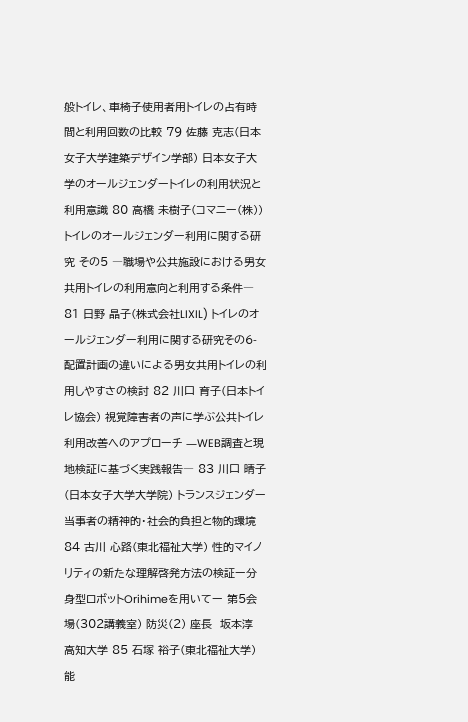般トイレ、車椅子使用者用トイレの占有時間と利用回数の比較 79 佐藤 克志(日本女子大学建築デザイン学部) 日本女子大学のオールジェンダートイレの利用状況と利用意識 80 高橋 未樹子(コマニー(株)) トイレのオールジェンダー利用に関する研究 その5 ―職場や公共施設における男女共用トイレの利用意向と利用する条件― 81 日野 晶子(株式会社LIXIL) トイレのオールジェンダー利用に関する研究その6-配置計画の違いによる男女共用トイレの利用しやすさの検討 82 川口 育子(日本トイレ協会) 視覚障害者の声に学ぶ公共トイレ利用改善へのアプローチ ―WEB調査と現地検証に基づく実践報告― 83 川口 晴子(日本女子大学大学院) トランスジェンダー当事者の精神的・社会的負担と物的環境 84 古川 心路(東北福祉大学) 性的マイノリティの新たな理解啓発方法の検証ー分身型ロボットOrihimeを用いてー 第5会場(302講義室) 防災(2) 座長  坂本淳  高知大学 85 石塚 裕子(東北福祉大学) 能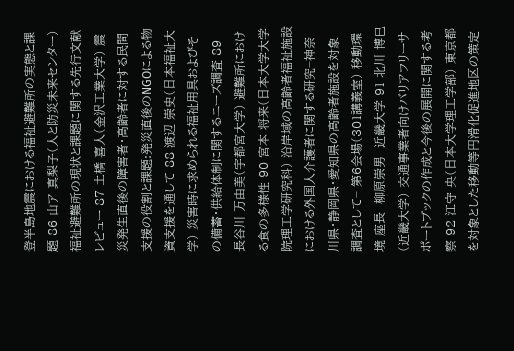登半島地震における福祉避難所の実態と課題 86 山ア 真梨子(人と防災未来センター) 福祉避難所の現状と課題に関する先行文献レビュー 87 土橋 喜人(金沢工業大学) 震災発生直後の障害者・高齢者に対する民間支援の役割と課題:発災直後のNGOによる物資支援を通して 88 渡辺 崇史(日本福祉大学) 災害時に求められる福祉用具およびその備蓄・供給体制に関するニーズ調査 89 長谷川 万由美(宇都宮大学) 避難所における食の多様性 90 宮本 将来(日本大学大学院理工学研究科) 沿岸域の高齢者福祉施設における外国人介護者に関する研究−神奈川県・静岡県・愛知県の高齢者施設を対象調査として− 第6会場(301講義室) 移動環境 座長  柳原崇男  近畿大学 91 北川 博巳(近畿大学) 交通事業者向けバリアフリーサポートブックの作成と今後の展開に関する考察 92 江守 央(日本大学理工学部) 東京都を対象とした移動等円滑化促進地区の策定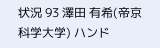状況 93 澤田 有希(帝京科学大学) ハンド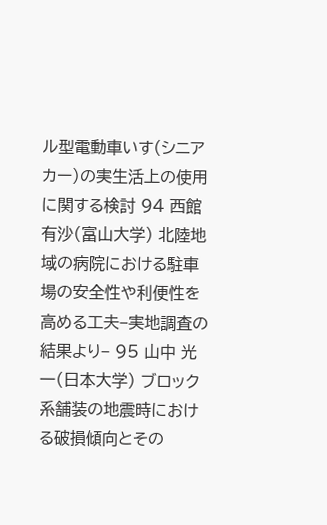ル型電動車いす(シニアカー)の実生活上の使用に関する検討 94 西館 有沙(富山大学) 北陸地域の病院における駐車場の安全性や利便性を高める工夫−実地調査の結果より− 95 山中 光一(日本大学) ブロック系舗装の地震時における破損傾向とその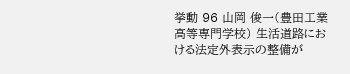挙動 96 山岡 俊一(豊田工業高等専門学校) 生活道路における法定外表示の整備が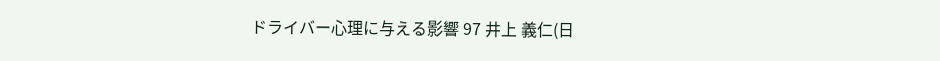ドライバー心理に与える影響 97 井上 義仁(日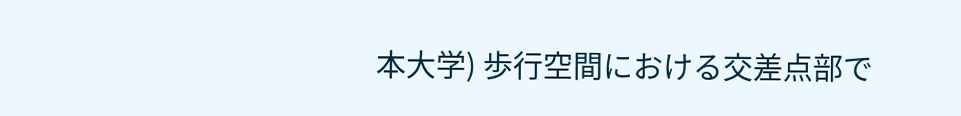本大学) 歩行空間における交差点部で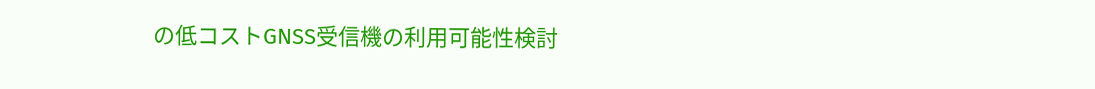の低コストGNSS受信機の利用可能性検討